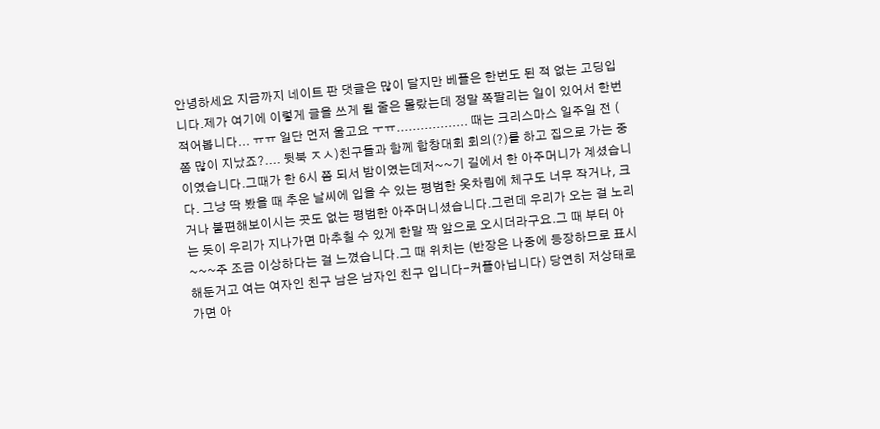안녕하세요 지금까지 네이트 판 댓글은 많이 달지만 베플은 한번도 된 적 없는 고딩입니다.제가 여기에 이렇게 글을 쓰게 될 줄은 몰랐는데 정말 쪽팔리는 일이 있어서 한번 적어봅니다... ㅠㅠ 일단 먼저 울고요 ㅜㅠ.................. 때는 크리스마스 일주일 전 ( 쫌 많이 지났죠?.... 뒷북 ㅈㅅ)친구들과 함께 합창대회 회의(?)를 하고 집으로 가는 중이였습니다.그때가 한 6시 쯤 되서 밤이였는데저~~기 길에서 한 아주머니가 계셨습니다. 그냥 딱 봤을 때 추운 날씨에 입을 수 있는 평범한 옷차림에 체구도 너무 작거나, 크거나 불편해보이시는 곳도 없는 평범한 아주머니셨습니다.그런데 우리가 오는 걸 노리는 듯이 우리가 지나가면 마추칠 수 있게 한말 짝 앞으로 오시더라구요.그 때 부터 아~~~주 조금 이상하다는 걸 느꼈습니다.그 때 위치는 (반장은 나중에 등장하므로 표시해둔거고 여는 여자인 친구 남은 남자인 친구 입니다-커플아닙니다) 당연히 저상태로 가면 아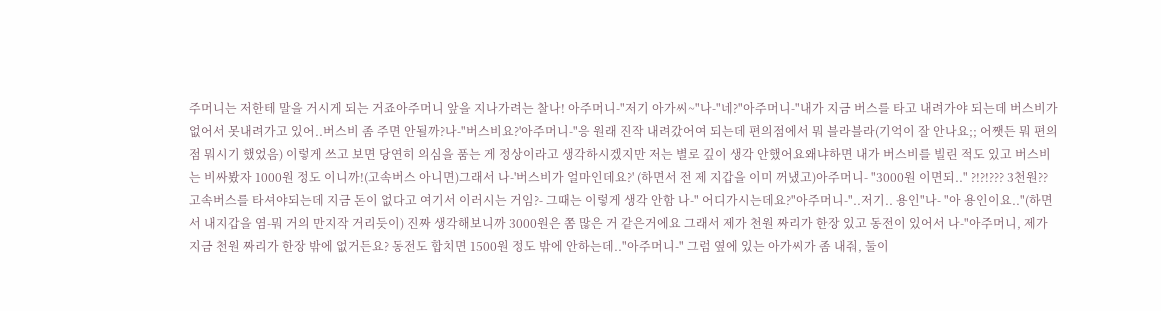주머니는 저한테 말을 거시게 되는 거죠아주머니 앞을 지나가려는 찰나! 아주머니-"저기 아가씨~"나-"네?"아주머니-"내가 지금 버스를 타고 내려가야 되는데 버스비가 없어서 못내려가고 있어..버스비 좀 주면 안될까?나-"버스비요?'아주머니-"응 원래 진작 내려갔어여 되는데 편의점에서 뭐 블라블라(기억이 잘 안나요;; 어쨋든 뭐 편의점 뭐시기 했었음) 이렇게 쓰고 보면 당연히 의심을 품는 게 정상이라고 생각하시겠지만 저는 별로 깊이 생각 안했어요왜냐하면 내가 버스비를 빌린 적도 있고 버스비는 비싸봤자 1000원 정도 이니까!(고속버스 아니면)그래서 나-'버스비가 얼마인데요?' (하면서 전 제 지갑을 이미 꺼냈고)아주머니- "3000원 이면되.." ?!?!??? 3천원?? 고속버스를 타셔야되는데 지금 돈이 없다고 여기서 이러시는 거임?- 그때는 이렇게 생각 안함 나-" 어디가시는데요?"아주머니-"..저기.. 용인"나- "아 용인이요.."(하면서 내지갑을 염-뭐 거의 만지작 거리듯이) 진짜 생각해보니까 3000원은 쫌 많은 거 같은거에요 그래서 제가 천원 짜리가 한장 있고 동전이 있어서 나-"아주머니, 제가 지금 천원 짜리가 한장 밖에 없거든요? 동전도 합치면 1500원 정도 밖에 안하는데.."아주머니-" 그럼 옆에 있는 아가씨가 좀 내줘, 둘이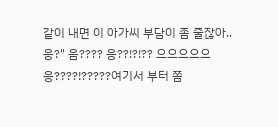같이 내면 이 아가씨 부담이 좀 줄잖아..응?" 음???? 응??!?!?? 으으으으으응????!?????여기서 부터 쫌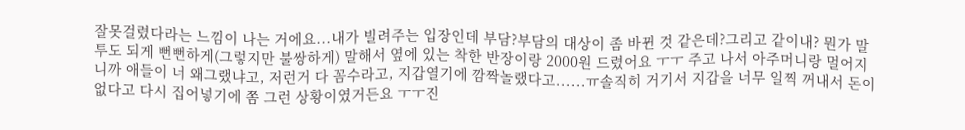잘못걸렸다라는 느낌이 나는 거에요...내가 빌려주는 입장인데 부담?부담의 대상이 좀 바뀐 것 같은데?그리고 같이내? 뭔가 말투도 되게 뻔뻔하게(그렇지만 불쌍하게) 말해서 옆에 있는 착한 반장이랑 2000원 드렸어요 ㅜㅜ 주고 나서 아주머니랑 멀어지니까 애들이 너 왜그랬냐고, 저런거 다 꼼수라고, 지갑열기에 깜짝놀랬다고......ㅠ솔직히 거기서 지갑을 너무 일찍 꺼내서 돈이 없다고 다시 집어넣기에 쫌 그런 상황이였거든요 ㅜㅜ진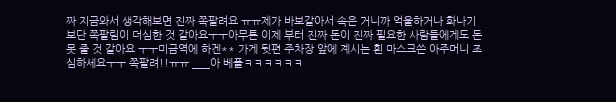짜 지금와서 생각해보면 진짜 쪽팔려요 ㅠㅠ제가 바보같아서 속은 거니까 억울하거나 화나기보단 쪽팔림이 더심한 것 같아요ㅜㅜ아무튼 이제 부터 진짜 돈이 진짜 필요한 사람들에게도 돈 못 줄 것 같아요 ㅜㅜ미금역에 하겐** 가게 뒷편 주차장 앞에 계시는 흰 마스크쓴 아주머니 조심하세요ㅜㅜ 쪽팔려!!ㅠㅠ ___아 베플ㅋㅋㅋㅋㅋㅋ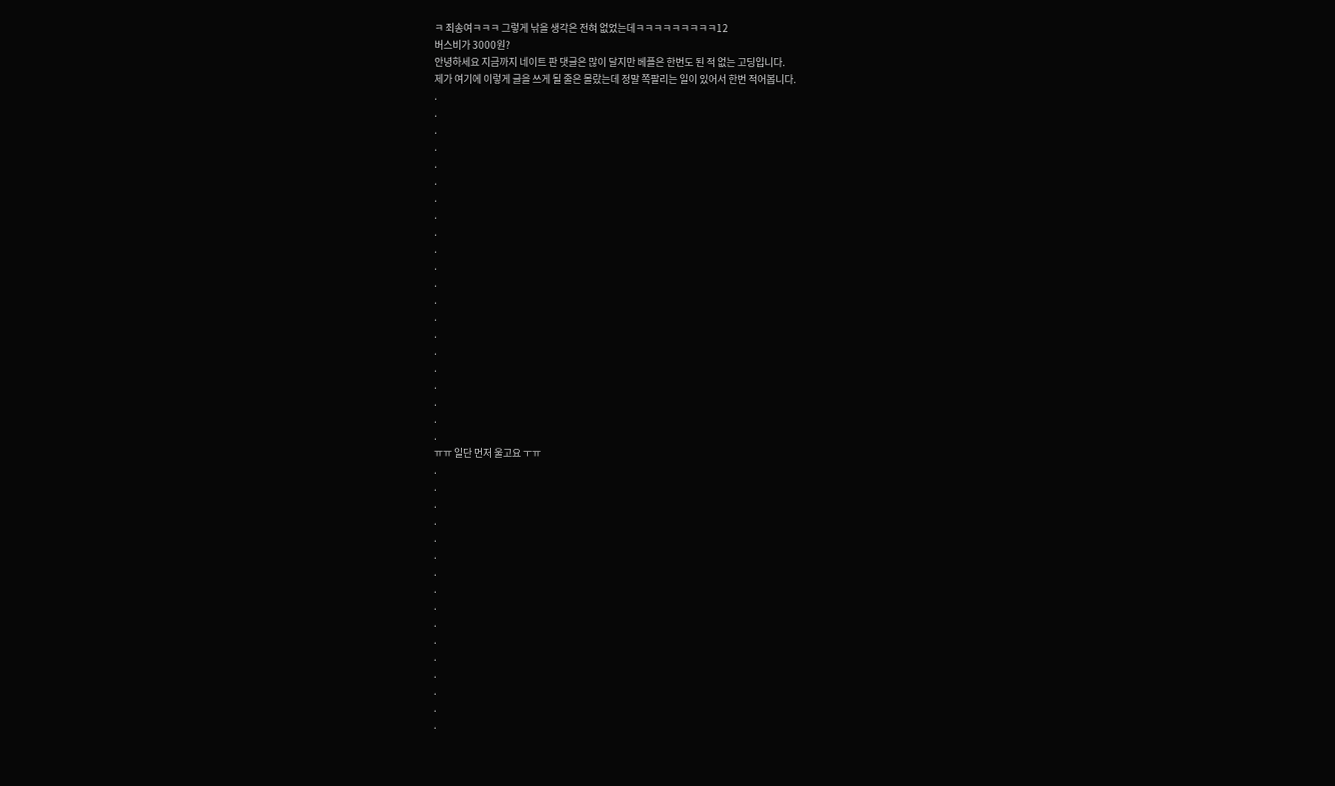ㅋ 죄송여ㅋㅋㅋ 그렇게 낚을 생각은 전혀 없었는데ㅋㅋㅋㅋㅋㅋㅋㅋㅋ12
버스비가 3000원?
안녕하세요 지금까지 네이트 판 댓글은 많이 달지만 베플은 한번도 된 적 없는 고딩입니다.
제가 여기에 이렇게 글을 쓰게 될 줄은 몰랐는데 정말 쪽팔리는 일이 있어서 한번 적어봅니다.
.
.
.
.
.
.
.
.
.
.
.
.
.
.
.
.
.
.
.
.
.
ㅠㅠ 일단 먼저 울고요 ㅜㅠ
.
.
.
.
.
.
.
.
.
.
.
.
.
.
.
.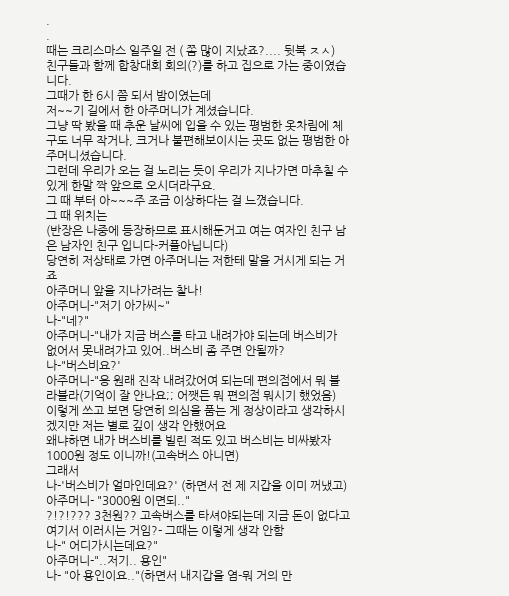.
.
때는 크리스마스 일주일 전 ( 쫌 많이 지났죠?.... 뒷북 ㅈㅅ)
친구들과 함께 합창대회 회의(?)를 하고 집으로 가는 중이였습니다.
그때가 한 6시 쯤 되서 밤이였는데
저~~기 길에서 한 아주머니가 계셨습니다.
그냥 딱 봤을 때 추운 날씨에 입을 수 있는 평범한 옷차림에 체구도 너무 작거나, 크거나 불편해보이시는 곳도 없는 평범한 아주머니셨습니다.
그런데 우리가 오는 걸 노리는 듯이 우리가 지나가면 마추칠 수 있게 한말 짝 앞으로 오시더라구요.
그 때 부터 아~~~주 조금 이상하다는 걸 느꼈습니다.
그 때 위치는
(반장은 나중에 등장하므로 표시해둔거고 여는 여자인 친구 남은 남자인 친구 입니다-커플아닙니다)
당연히 저상태로 가면 아주머니는 저한테 말을 거시게 되는 거죠
아주머니 앞을 지나가려는 찰나!
아주머니-"저기 아가씨~"
나-"네?"
아주머니-"내가 지금 버스를 타고 내려가야 되는데 버스비가 없어서 못내려가고 있어..버스비 좀 주면 안될까?
나-"버스비요?'
아주머니-"응 원래 진작 내려갔어여 되는데 편의점에서 뭐 블라블라(기억이 잘 안나요;; 어쨋든 뭐 편의점 뭐시기 했었음)
이렇게 쓰고 보면 당연히 의심을 품는 게 정상이라고 생각하시겠지만 저는 별로 깊이 생각 안했어요
왜냐하면 내가 버스비를 빌린 적도 있고 버스비는 비싸봤자 1000원 정도 이니까!(고속버스 아니면)
그래서
나-'버스비가 얼마인데요?' (하면서 전 제 지갑을 이미 꺼냈고)
아주머니- "3000원 이면되.."
?!?!??? 3천원?? 고속버스를 타셔야되는데 지금 돈이 없다고 여기서 이러시는 거임?- 그때는 이렇게 생각 안함
나-" 어디가시는데요?"
아주머니-"..저기.. 용인"
나- "아 용인이요.."(하면서 내지갑을 염-뭐 거의 만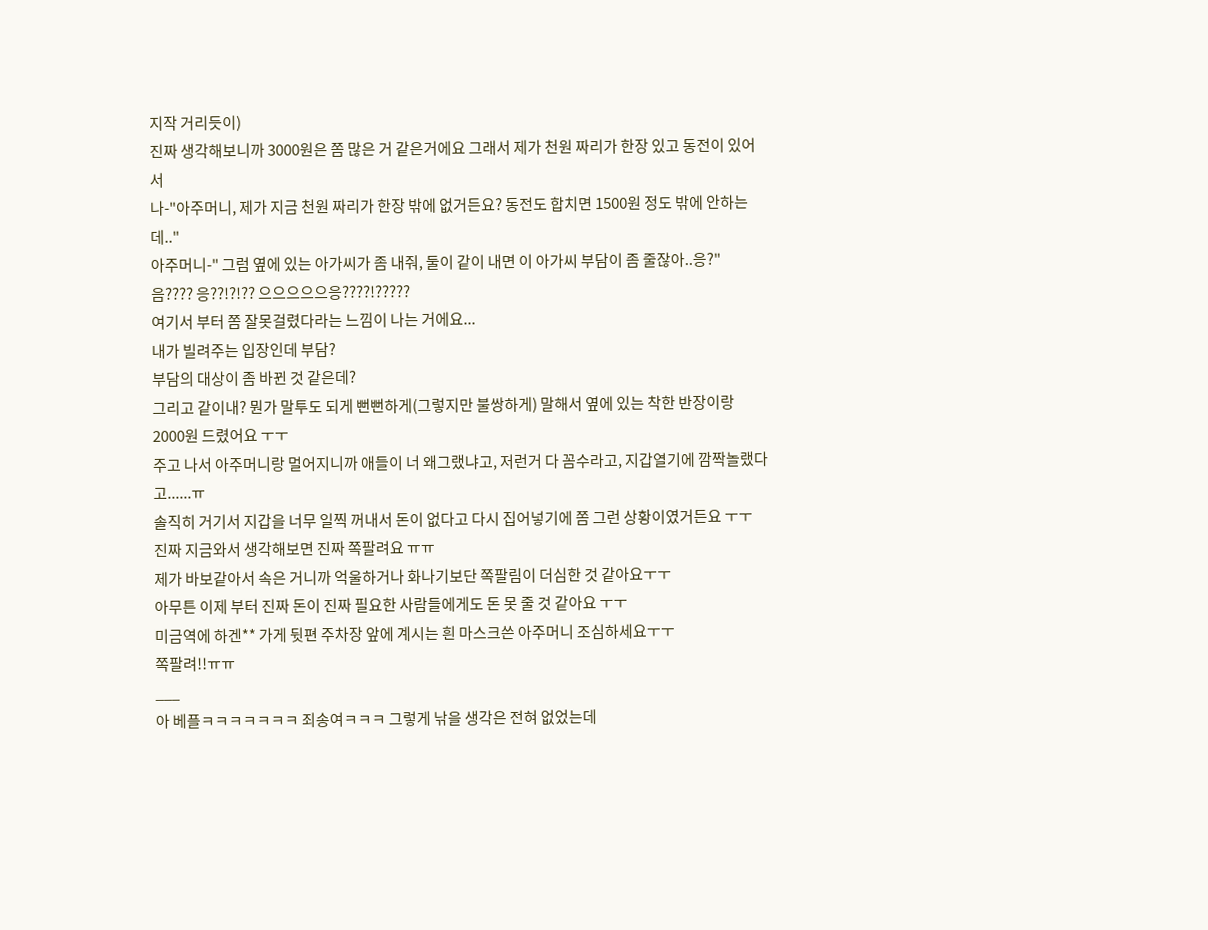지작 거리듯이)
진짜 생각해보니까 3000원은 쫌 많은 거 같은거에요 그래서 제가 천원 짜리가 한장 있고 동전이 있어서
나-"아주머니, 제가 지금 천원 짜리가 한장 밖에 없거든요? 동전도 합치면 1500원 정도 밖에 안하는데.."
아주머니-" 그럼 옆에 있는 아가씨가 좀 내줘, 둘이 같이 내면 이 아가씨 부담이 좀 줄잖아..응?"
음???? 응??!?!?? 으으으으으응????!?????
여기서 부터 쫌 잘못걸렸다라는 느낌이 나는 거에요...
내가 빌려주는 입장인데 부담?
부담의 대상이 좀 바뀐 것 같은데?
그리고 같이내? 뭔가 말투도 되게 뻔뻔하게(그렇지만 불쌍하게) 말해서 옆에 있는 착한 반장이랑 2000원 드렸어요 ㅜㅜ
주고 나서 아주머니랑 멀어지니까 애들이 너 왜그랬냐고, 저런거 다 꼼수라고, 지갑열기에 깜짝놀랬다고......ㅠ
솔직히 거기서 지갑을 너무 일찍 꺼내서 돈이 없다고 다시 집어넣기에 쫌 그런 상황이였거든요 ㅜㅜ
진짜 지금와서 생각해보면 진짜 쪽팔려요 ㅠㅠ
제가 바보같아서 속은 거니까 억울하거나 화나기보단 쪽팔림이 더심한 것 같아요ㅜㅜ
아무튼 이제 부터 진짜 돈이 진짜 필요한 사람들에게도 돈 못 줄 것 같아요 ㅜㅜ
미금역에 하겐** 가게 뒷편 주차장 앞에 계시는 흰 마스크쓴 아주머니 조심하세요ㅜㅜ
쪽팔려!!ㅠㅠ
___
아 베플ㅋㅋㅋㅋㅋㅋㅋ 죄송여ㅋㅋㅋ 그렇게 낚을 생각은 전혀 없었는데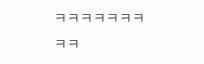ㅋㅋㅋㅋㅋㅋㅋㅋㅋ